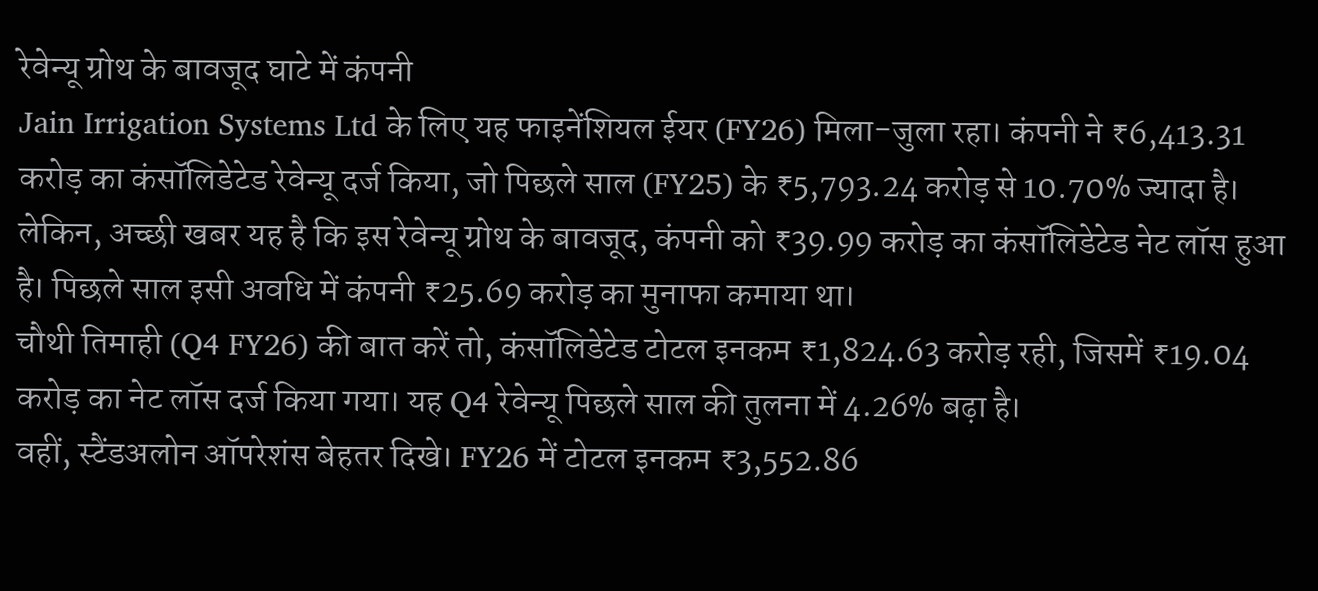रेवेन्यू ग्रोथ के बावजूद घाटे में कंपनी
Jain Irrigation Systems Ltd के लिए यह फाइनेंशियल ईयर (FY26) मिला-जुला रहा। कंपनी ने ₹6,413.31 करोड़ का कंसॉलिडेटेड रेवेन्यू दर्ज किया, जो पिछले साल (FY25) के ₹5,793.24 करोड़ से 10.70% ज्यादा है। लेकिन, अच्छी खबर यह है कि इस रेवेन्यू ग्रोथ के बावजूद, कंपनी को ₹39.99 करोड़ का कंसॉलिडेटेड नेट लॉस हुआ है। पिछले साल इसी अवधि में कंपनी ₹25.69 करोड़ का मुनाफा कमाया था।
चौथी तिमाही (Q4 FY26) की बात करें तो, कंसॉलिडेटेड टोटल इनकम ₹1,824.63 करोड़ रही, जिसमें ₹19.04 करोड़ का नेट लॉस दर्ज किया गया। यह Q4 रेवेन्यू पिछले साल की तुलना में 4.26% बढ़ा है।
वहीं, स्टैंडअलोन ऑपरेशंस बेहतर दिखे। FY26 में टोटल इनकम ₹3,552.86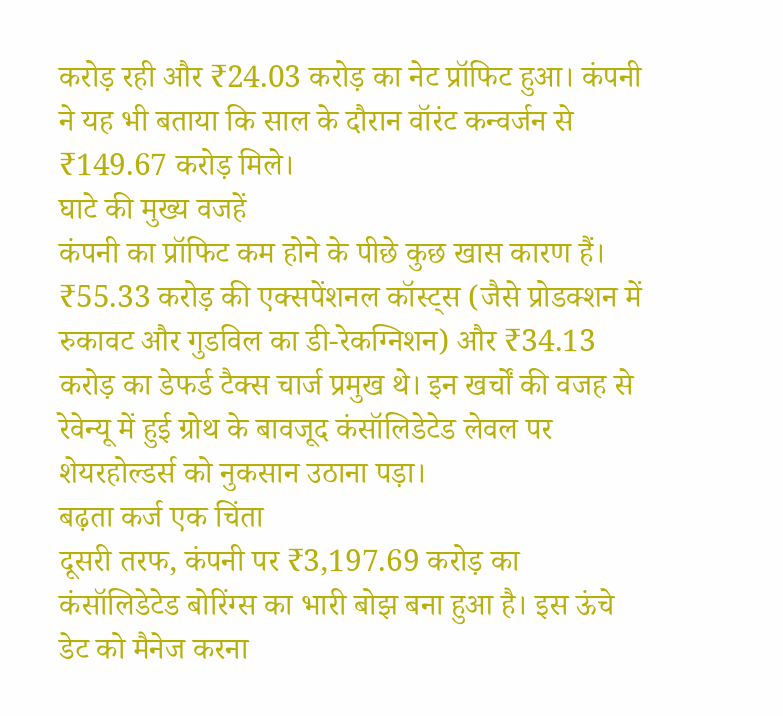करोड़ रही और ₹24.03 करोड़ का नेट प्रॉफिट हुआ। कंपनी ने यह भी बताया कि साल के दौरान वॉरंट कन्वर्जन से ₹149.67 करोड़ मिले।
घाटे की मुख्य वजहें
कंपनी का प्रॉफिट कम होने के पीछे कुछ खास कारण हैं। ₹55.33 करोड़ की एक्सपेंशनल कॉस्ट्स (जैसे प्रोडक्शन में रुकावट और गुडविल का डी-रेकग्निशन) और ₹34.13 करोड़ का डेफर्ड टैक्स चार्ज प्रमुख थे। इन खर्चों की वजह से रेवेन्यू में हुई ग्रोथ के बावजूद कंसॉलिडेटेड लेवल पर शेयरहोल्डर्स को नुकसान उठाना पड़ा।
बढ़ता कर्ज एक चिंता
दूसरी तरफ, कंपनी पर ₹3,197.69 करोड़ का कंसॉलिडेटेड बोरिंग्स का भारी बोझ बना हुआ है। इस ऊंचे डेट को मैनेज करना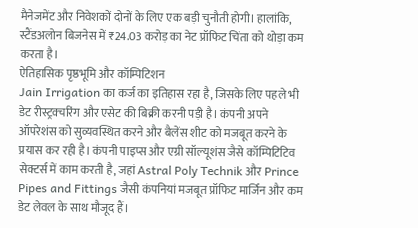मैनेजमेंट और निवेशकों दोनों के लिए एक बड़ी चुनौती होगी। हालांकि, स्टैंडअलोन बिजनेस में ₹24.03 करोड़ का नेट प्रॉफिट चिंता को थोड़ा कम करता है।
ऐतिहासिक पृष्ठभूमि और कॉम्पिटिशन
Jain Irrigation का कर्ज का इतिहास रहा है, जिसके लिए पहले भी डेट रीस्ट्रक्चरिंग और एसेट की बिक्री करनी पड़ी है। कंपनी अपने ऑपरेशंस को सुव्यवस्थित करने और बैलेंस शीट को मजबूत करने के प्रयास कर रही है। कंपनी पाइप्स और एग्री सॉल्यूशंस जैसे कॉम्पिटिटिव सेक्टर्स में काम करती है, जहां Astral Poly Technik और Prince Pipes and Fittings जैसी कंपनियां मजबूत प्रॉफिट मार्जिन और कम डेट लेवल के साथ मौजूद हैं।